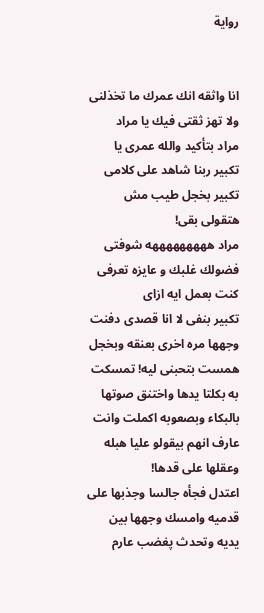رواية


انا واثقه انك عمرك ما تخذلنى ولا تهز ثقتى فيك يا مراد
مراد بتأكيد والله عمرى يا
تكبير ربنا شاهد على كلامى
تكبير بخجل طيب مش هتقولى بقى!
مراد هههههههههه شوفتى فضولك غلبك و عايزه تعرفى كنت بعمل ايه ازاى
تكبير بنفى لا انا قصدى دفنت وجهها مره اخرى بعنقه وبخجل همست بتحبنى ليه! تمسكت به بكلتا يدها واختنق صوتها بالبكاء وبصعوبه اكملت وانت عارف انهم بيقولو عليا هبله وعقلها على قدها!
اعتدل فجأه جالسا وجذبها على قدميه وامسك وجهها بين يديه وتحدث پغضب عارم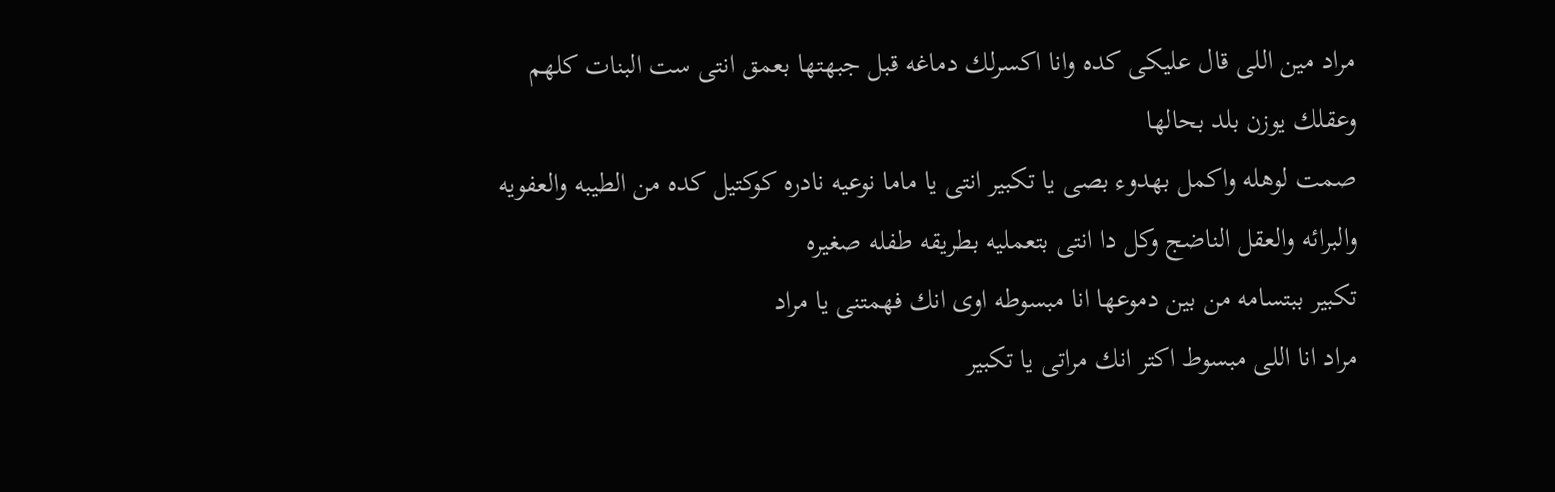مراد مين اللى قال عليكى كده وانا اكسرلك دماغه قبل جبهتها بعمق انتى ست البنات كلهم وعقلك يوزن بلد بحالها
صمت لوهله واكمل بهدوء بصى يا تكبير انتى يا ماما نوعيه نادره كوكتيل كده من الطيبه والعفويه والبرائه والعقل الناضج وكل دا انتى بتعمليه بطريقه طفله صغيره
تكبير ببتسامه من بين دموعها انا مبسوطه اوى انك فهمتنى يا مراد
مراد انا اللى مبسوط اكتر انك مراتى يا تكبير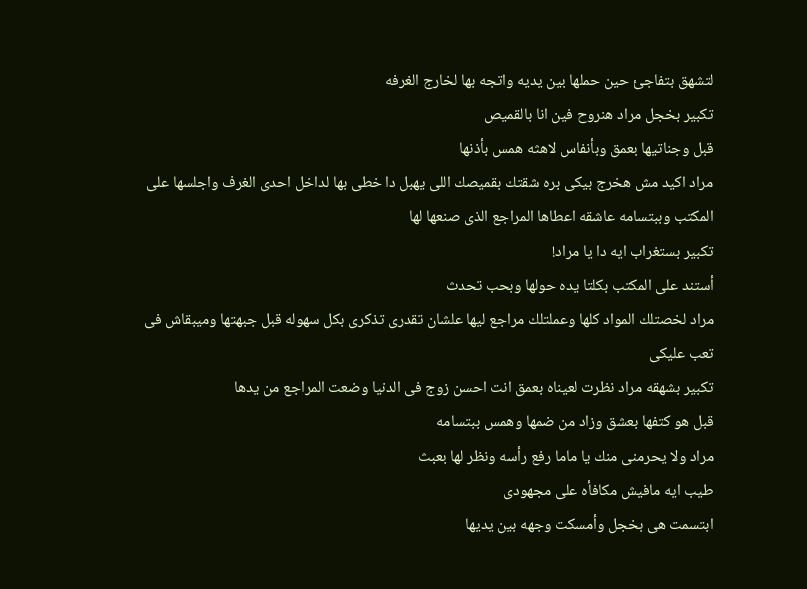لتشهق بتفاجئ حين حملها بين يديه واتجه بها لخارج الغرفه
تكبير بخجل مراد هنروح فين انا بالقميص
قبل وجناتيها بعمق وبأنفاس لاهثه همس بأذنها
مراد اكيد مش هخرج بيكى بره شقتك بقميصك اللى يهبل دا خطى بها لداخل احدى الغرف واجلسها على المكتب وببتسامه عاشقه اعطاها المراجع الذى صنعها لها
تكبير بستغراب ايه دا يا مراد!
أستند على المكتب بكلتا يده حولها وبحب تحدث
مراد لخصتلك المواد كلها وعملتلك مراجع ليها علشان تقدرى تذكرى بكل سهوله قبل جبهتها وميبقاش فى تعب عليكى
تكبير بشهقه مراد نظرت لعيناه بعمق انت احسن زوج فى الدنيا وضعت المراجع من يدها
قبل هو كتفها بعشق وزاد من ضمھا وهمس ببتسامه
مراد ولا يحرمنى منك يا ماما رفع رأسه ونظر لها بعبث
طيب ايه مافيش مكافأه على مجهودى
ابتسمت هى بخجل وأمسكت وجهه بين يديها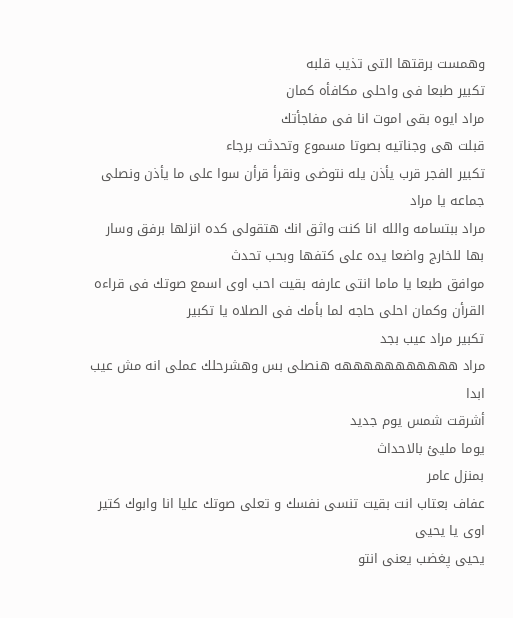وهمست برقتها التى تذيب قلبه
تكبير طبعا فى واحلى مكافأه كمان
مراد ايوه بقى اموت انا فى مفاجأتك
قبلت هى وجناتيه بصوتا مسموع وتحدثت برجاء
تكبير الفجر قرب يأذن يله نتوضى ونقرأ قرأن سوا على ما يأذن ونصلى جماعه يا مراد
مراد ببتسامه والله انا كنت واثق انك هتقولى كده انزلها برفق وسار بها للخارج واضعا يده على كتفها وبحب تحدث
موافق طبعا يا ماما انتى عارفه بقيت احب اوى اسمع صوتك فى قراءه القرأن وكمان احلى حاجه لما بأمك فى الصلاه يا تكبير
تكبير مراد عيب بجد
مراد هههههههههههه هنصلى بس وهشرحلك عملى انه مش عيب ابدا
أشرقت شمس يوم جديد
يوما مليئ بالاحداث
بمنزل عامر
عفاف بعتاب انت بقيت تنسى نفسك و تعلى صوتك عليا انا وابوك كتير اوى يا يحيى
يحيى پغضب يعنى انتو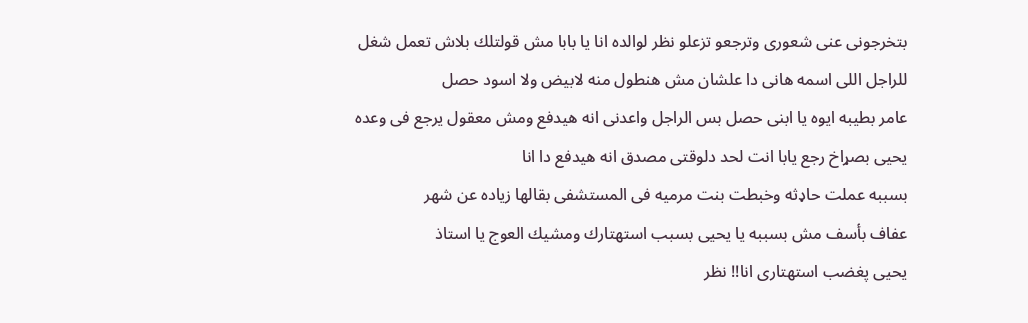بتخرجونى عنى شعورى وترجعو تزعلو نظر لوالده انا يا بابا مش قولتلك بلاش تعمل شغل للراجل اللى اسمه هانى دا علشان مش هنطول منه لابيض ولا اسود حصل
عامر بطيبه ايوه يا ابنى حصل بس الراجل واعدنى انه هيدفع ومش معقول يرجع فى وعده
يحيى بصړاخ رجع يابا انت لحد دلوقتى مصدق انه هيدفع دا انا
بسببه عملت حاډثه وخبطت بنت مرميه فى المستشفى بقالها زياده عن شهر
عفاف بأسف مش بسببه يا يحيى بسبب استهتارك ومشيك العوج يا استاذ
يحيى پغضب استهتارى انا!! نظر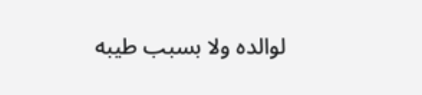لوالده ولا بسبب طيبه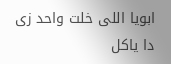ابويا اللى خلت واحد زى دا ياكل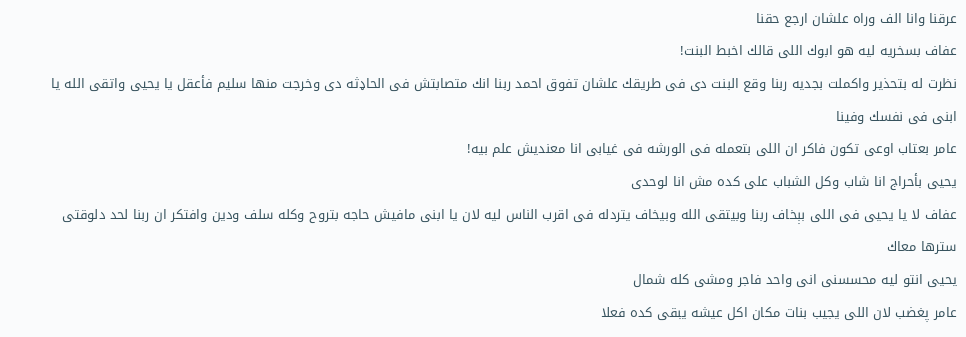عرقنا وانا الف وراه علشان ارجع حقنا
عفاف بسخريه ليه هو ابوك اللى قالك اخبط البنت!
نظرت له بتحذير واكملت بجديه ربنا وقع البنت دى فى طريقك علشان تفوق احمد ربنا انك متصابتش فى الحاډثه دى وخرجت منها سليم فأعقل يا يحيى واتقى الله يا ابنى فى نفسك وفينا
عامر بعتاب اوعى تكون فاكر ان اللى بتعمله فى الورشه فى غيابى انا معنديش علم بيه!
يحيى بأحراج انا شاب وكل الشباب على كده مش انا لوحدى
عفاف لا يا يحيى فى اللى بېخاف ربنا وبيتقى الله وبيخاف يتردله فى اقرب الناس ليه لان يا ابنى مافيش حاجه بتروح وكله سلف ودين وافتكر ان ربنا لحد دلوقتى سترها معاك
يحيى انتو ليه محسسنى انى واحد فاجر ومشى كله شمال
عامر پغضب لان اللى يجيب بنات مكان اكل عيشه يبقى كده فعلا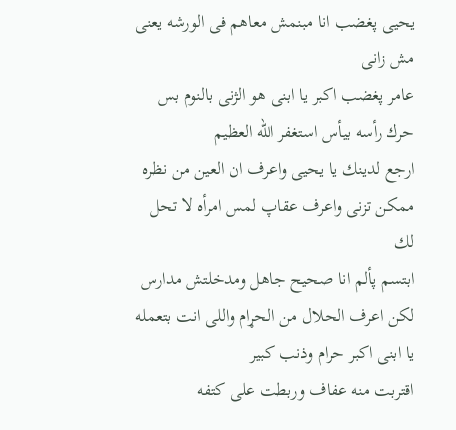يحيى پغضب انا مبنمش معاهم فى الورشه يعنى مش زانى
عامر پغضب اكبر يا ابنى هو الژنى بالنوم بس
حرك رأسه بيأس استغفر الله العظيم
ارجع لدينك يا يحيى واعرف ان العين من نظره ممكن تزنى واعرف عقاپ لمس امرأه لا تحل لك
ابتسم پألم انا صحيح جاهل ومدخلتش مدارس لكن اعرف الحلال من الحړام واللى انت بتعمله يا ابنى اكبر حرام وذنب كبير
اقتربت منه عفاف وربطت على كتفه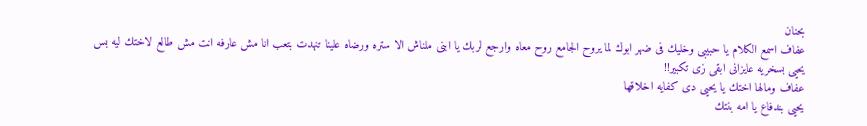بحنان
عفاف اسمع الكلام يا حبيبى وخليك فى ضهر ابوك لما يروح الجامع روح معاه وارجع لربك يا ابنى ملناش الا ستره ورضاه علينا تنهدت بتعب انا مش عارفه انت مش طالع لاختك ليه بس
يحيى بسخريه عايزانى ابقى زى تكبير!!
عفاف ومالها اختك يا يحيى دى كفايه اخلاقها
يحيى بندفاع يا امه بنتك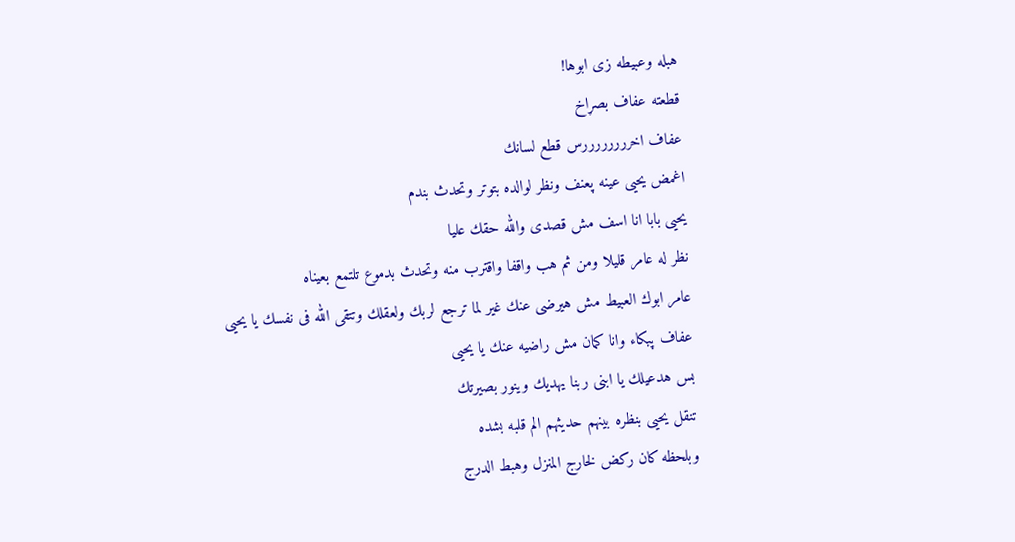هبله وعبيطه زى ابوها!
قطعته عفاف بصړاخ
عفاف اخررررررررس قطع لسانك
اغمض يحيى عينه پعنف ونظر لوالده بتوتر وتحدث بندم
يحيى بابا انا اسف مش قصدى والله حقك عليا
نظر له عامر قليلا ومن ثم هب واقفا واقترب منه وتحدث بدموع تلتمع بعيناه
عامر ابوك العبيط مش هيرضى عنك غير لما ترجع لربك ولعقلك وتتقى الله فى نفسك يا يحيى
عفاف پبكاء وانا كمان مش راضيه عنك يا يحيى
بس هدعيلك يا ابنى ربنا يهديك وينور بصيرتك
تنقل يحيى بنظره بينهم حديثهم الم قلبه بشده
وبلحظه كان ركض لخارج المنزل وهبط الدرج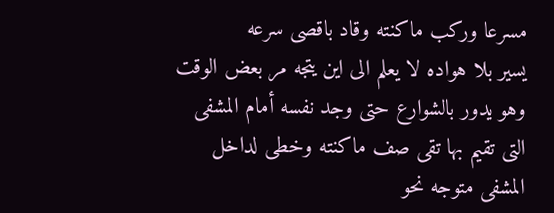مسرعا وركب ماكنته وقاد باقصى سرعه
يسير بلا هواده لا يعلم الى اين يتجه مر بعض الوقت وهو يدور بالشوارع حتى وجد نفسه أمام المشفى التى تقيم بها تقى صف ماكنته وخطى لداخل المشفى متوجه نحو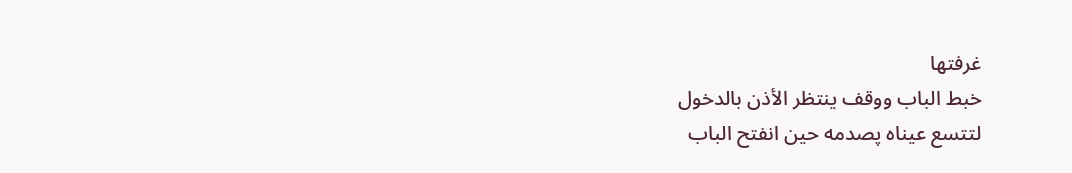غرفتها
خبط الباب ووقف ينتظر الأذن بالدخول
لتتسع عيناه پصدمه حين انفتح الباب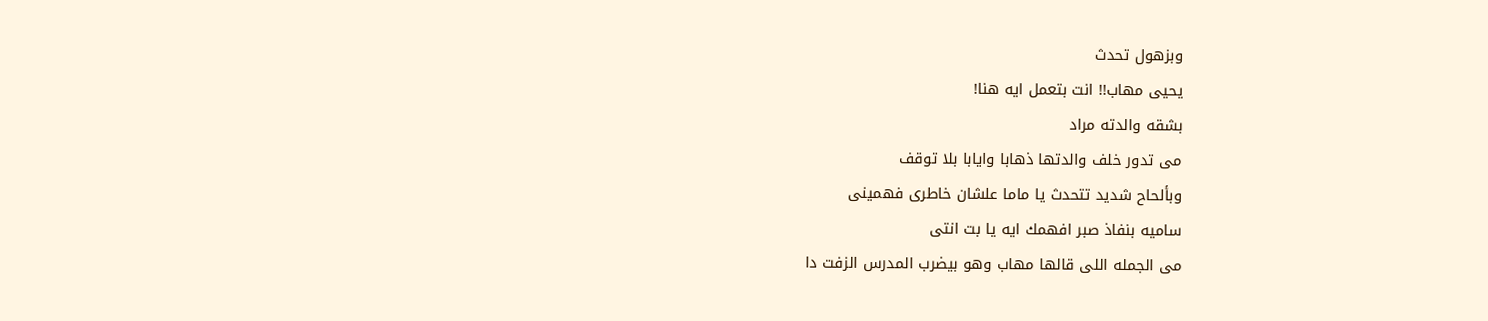وبزهول تحدث
يحيى مهاب!! انت بتعمل ايه هنا!
بشقه والدته مراد
مى تدور خلف والدتها ذهابا وايابا بلا توقف
وبألحاح شديد تتحدث يا ماما علشان خاطرى فهمينى
ساميه بنفاذ صبر افهمك ايه يا بت انتى
مى الجمله اللى قالها مهاب وهو بيضرب المدرس الزفت دا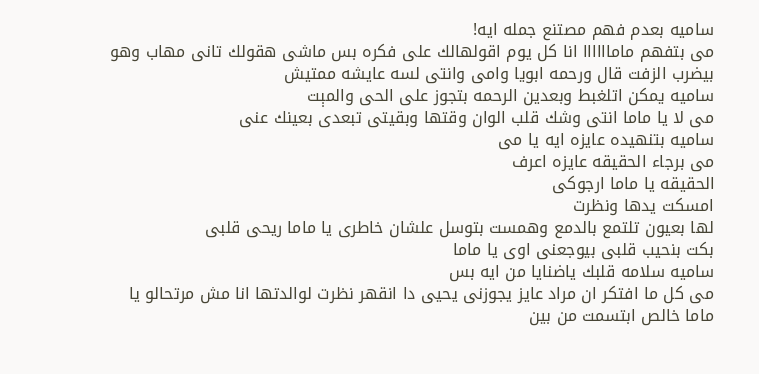ساميه بعدم فهم مصتنع جمله ايه!
مى بتفهم ماماااااا انا كل يوم اقولهالك على فكره بس ماشى هقولك تانى مهاب وهو بيضرب الزفت قال ورحمه ابويا وامى وانتى لسه عايشه ممتيش
ساميه يمكن اتلغبط وبعدين الرحمه بتجوز على الحى والمېت
مى لا يا ماما انتى وشك قلب الوان وقتها وبقيتى تبعدى بعينك عنى
ساميه بتنهيده عايزه ايه يا مى
مى برجاء الحقيقه عايزه اعرف
الحقيقه يا ماما ارجوكى
امسكت يدها ونظرت
لها بعيون تلتمع بالدمع وهمست بتوسل علشان خاطرى يا ماما ريحى قلبى
بكت بنحيب قلبى بيوجعنى اوى يا ماما
ساميه سلامه قلبك ياضنايا من ايه بس
مى كل ما افتكر ان مراد عايز يجوزنى يحيى دا انقهر نظرت لوالدتها انا مش مرتحالو يا ماما خالص ابتسمت من بين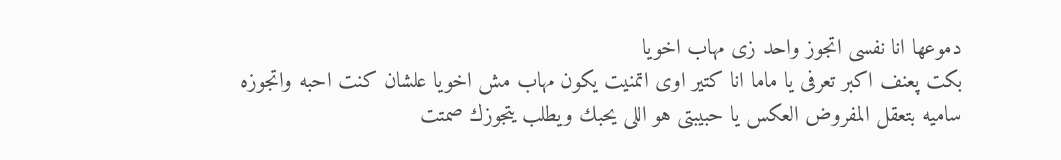دموعها انا نفسى اتجوز واحد زى مهاب اخويا
بكت پعنف اكبر تعرفى يا ماما انا كتير اوى اتمنيت يكون مهاب مش اخويا علشان كنت احبه واتجوزه
ساميه بتعقل المفروض العكس يا حبيبتى هو اللى يحبك ويطلب يتجوزك صمتت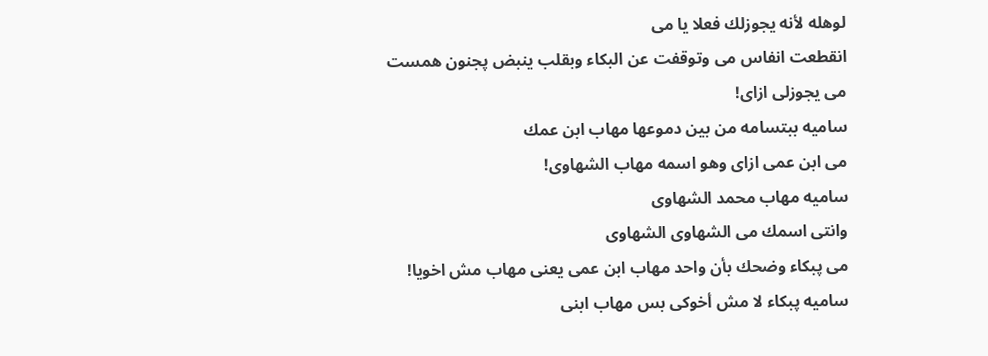لوهله لأنه يجوزلك فعلا يا مى
انقطعت انفاس مى وتوقفت عن البكاء وبقلب ينبض پجنون همست
مى يجوزلى ازاى!
ساميه ببتسامه من بين دموعها مهاب ابن عمك
مى ابن عمى ازاى وهو اسمه مهاب الشهاوى!
ساميه مهاب محمد الشهاوى
وانتى اسمك مى الشهاوى الشهاوى
مى پبكاء وضحك بأن واحد مهاب ابن عمى يعنى مهاب مش اخويا!
ساميه پبكاء لا مش أخوكى بس مهاب ابنى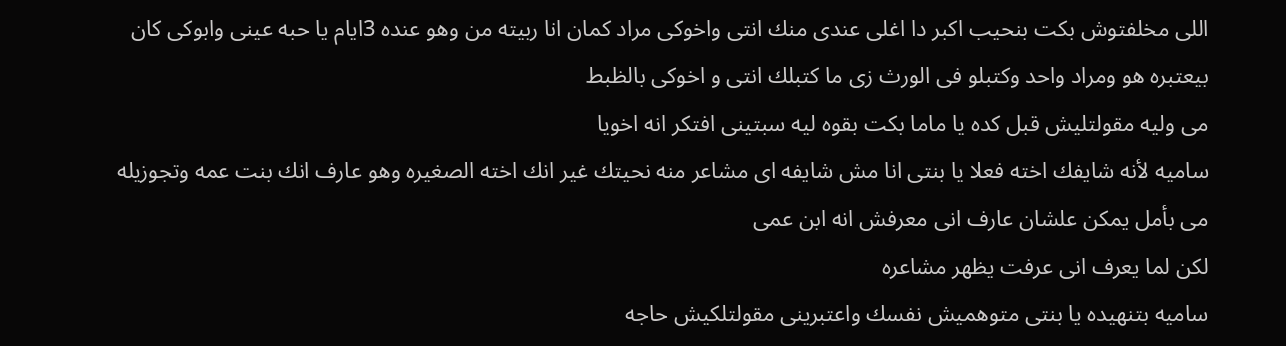اللى مخلفتوش بكت بنحيب اكبر دا اغلى عندى منك انتى واخوكى مراد كمان انا ربيته من وهو عنده 3ايام يا حبه عينى وابوكى كان بيعتبره هو ومراد واحد وكتبلو فى الورث زى ما كتبلك انتى و اخوكى بالظبط
مى وليه مقولتليش قبل كده يا ماما بكت بقوه ليه سبتينى افتكر انه اخويا
ساميه لأنه شايفك اخته فعلا يا بنتى انا مش شايفه اى مشاعر منه نحيتك غير انك اخته الصغيره وهو عارف انك بنت عمه وتجوزيله
مى بأمل يمكن علشان عارف انى معرفش انه ابن عمى
لكن لما يعرف انى عرفت يظهر مشاعره
ساميه بتنهيده يا بنتى متوهميش نفسك واعتبرينى مقولتلكيش حاجه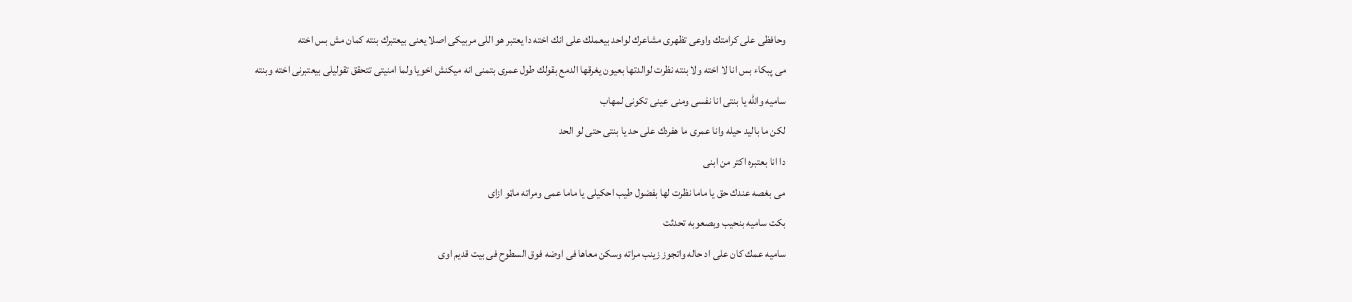وحافظى على كرامتك واوعى تظهرى مشاعرك لواحد بيعملك على انك اخته دا يعتبر هو اللى مربيكى اصلا يعنى بيعتبرك بنته كمان مش بس اخته
مى پبكاء بس انا لا اخته ولا بنته نظرت لوالدتها بعيون يغرقها الدمع بقولك طول عمرى بتمنى انه ميكنش اخويا ولما امنيتى تتحقق تقوليلى بيعتبرنى اخته وبنته
ساميه والله يا بنتى انا نفسى ومنى عينى تكونى لمهاب
لكن ما باليد حيله وانا عمرى ما هفردك على حد يا بنتى حتى لو الحد
دا انا بعتبره اكتر من ابنى
مى بغصه عندك حق يا ماما نظرت لها بفضول طيب احكيلى يا ماما عمى ومراته ماټو ازاى
بكت ساميه بنحيب وبصعوبه تحدثت
ساميه عمك كان على اد حاله واتجوز زينب مراته وسكن معاها فى اوضه فوق السطوح فى بيت قديم اوى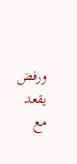ورفض يقعد مع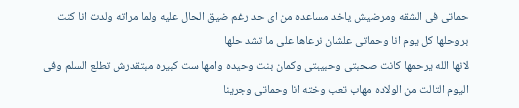حماتى فى الشقه ومرضيش ياخد مساعده من اى حد رغم ضيق الحال عليه ولما مراته ولدت انا كنت بروحلها كل يوم انا وحماتى علشان نرعاها على ما تشد حلها
لانها الله يرحمها كانت صحبتى وحبيبتى وكمان بنت وحيده وامها ست كبيره مبتقدرش تطلع السلم وفى اليوم التالت من الولاده مهاب تعب وخته انا وحماتى وجرينا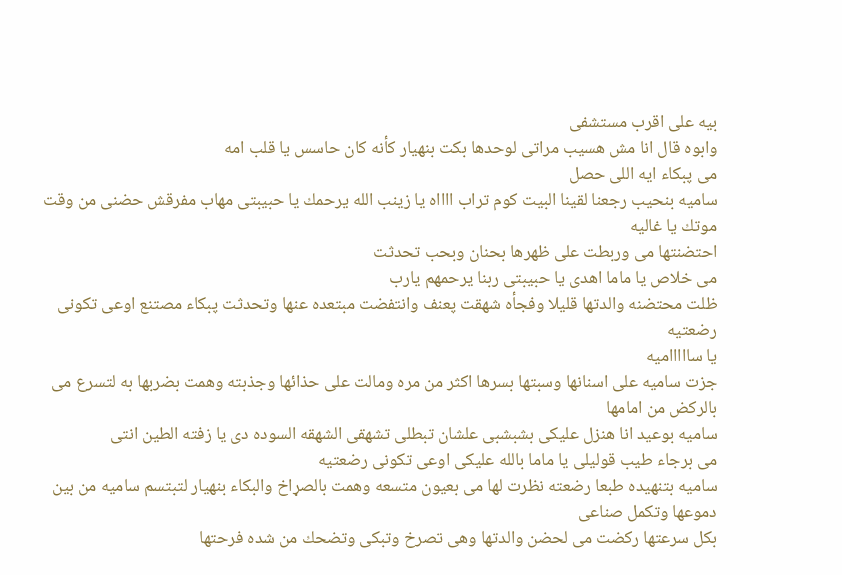بيه على اقرب مستشفى
وابوه قال انا مش هسيب مراتى لوحدها بكت بنهيار كأنه كان حاسس يا قلب امه
مى پبكاء ايه اللى حصل
ساميه بنحيب رجعنا لقينا البيت كوم تراب ااااه يا زينب الله يرحمك يا حبيبتى مهاب مفرقش حضنى من وقت موتك يا غاليه
احتضنتها مى وربطت على ظهرها بحنان وبحب تحدثت
مى خلاص يا ماما اهدى يا حبيبتى ربنا يرحمهم يارب
ظلت محتضنه والدتها قليلا وفجأه شهقت پعنف وانتفضت مبتعده عنها وتحدثت پبكاء مصتنع اوعى تكونى رضعتيه
يا ساااااميه
جزت ساميه على اسنانها وسبتها بسرها اكثر من مره ومالت على حذائها وجذبته وهمت بضربها به لتسرع مى بالركض من امامها
ساميه بوعيد انا هنزل عليكى بشبشبى علشان تبطلى تشهقى الشهقه السوده دى يا زفته الطين انتى
مى برجاء طيب قوليلى يا ماما بالله عليكى اوعى تكونى رضعتيه
ساميه بتنهيده طبعا رضعته نظرت لها مى بعيون متسعه وهمت بالصړاخ والبكاء بنهيار لتبتسم ساميه من بين دموعها وتكمل صناعى
بكل سرعتها ركضت مى لحضن والدتها وهى تصرخ وتبكى وتضحك من شده فرحتها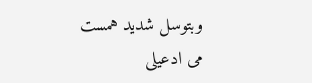وبتوسل شديد همست
مى ادعيلى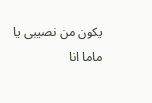يكون من نصيبى يا ماما انا